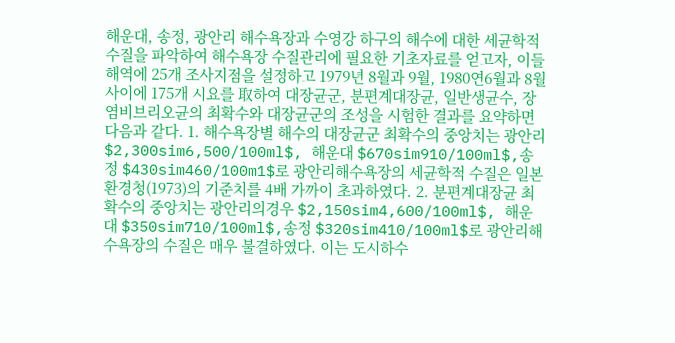해운대, 송정, 광안리 해수욕장과 수영강 하구의 해수에 대한 세균학적 수질을 파악하여 해수욕장 수질관리에 필요한 기초자료를 얻고자, 이들 해역에 25개 조사지점을 설정하고 1979년 8월과 9월, 1980연6월과 8월 사이에 175개 시요를 取하여 대장균군, 분편계대장균, 일반생균수, 장염비브리오균의 최확수와 대장균군의 조성을 시험한 결과를 요약하면 다음과 같다. 1. 해수욕장별 해수의 대장균군 최확수의 중앙치는 광안리 $2,300sim6,500/100ml$, 해운대 $670sim910/100ml$,송정 $430sim460/100m1$로 광안리해수욕장의 세균학적 수질은 일본 환경청(1973)의 기준치를 4배 가까이 초과하였다. 2. 분편계대장균 최확수의 중앙치는 광안리의경우 $2,150sim4,600/100ml$, 해운대 $350sim710/100ml$,송정 $320sim410/100ml$로 광안리해수욕장의 수질은 매우 불결하였다. 이는 도시하수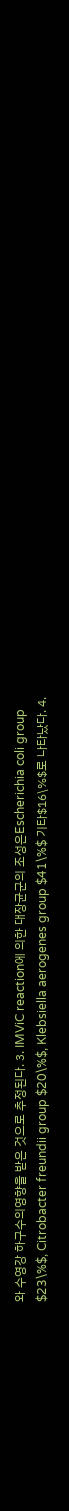와 수영강 하구수의영향을 받은 것으로 추정된다. 3. IMViC reaction에 의한 대장균군의 조성은Escherichia coli group $23\%$, Citrobacter freundii group $20\%$, Klebsiella aerogenes group $41\%$ 기타$16\%$로 나타났다. 4.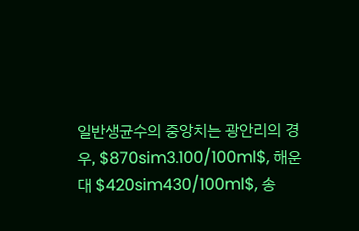일반생균수의 중앙치는 광안리의 경우, $870sim3.100/100ml$, 해운대 $420sim430/100ml$, 송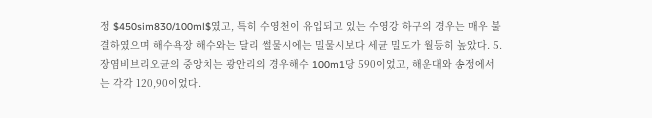정 $450sim830/100ml$였고, 특히 수영천이 유입되고 있는 수영강 하구의 경우는 매우 불결하였으며 해수욕장 해수와는 달리 썰물시에는 밀물시보다 세균 밀도가 월등히 높았다. 5. 장염비브리오균의 중앙치는 광안리의 경우해수 100m1당 590이었고, 해운대와 송정에서는 각각 120,90이었다.